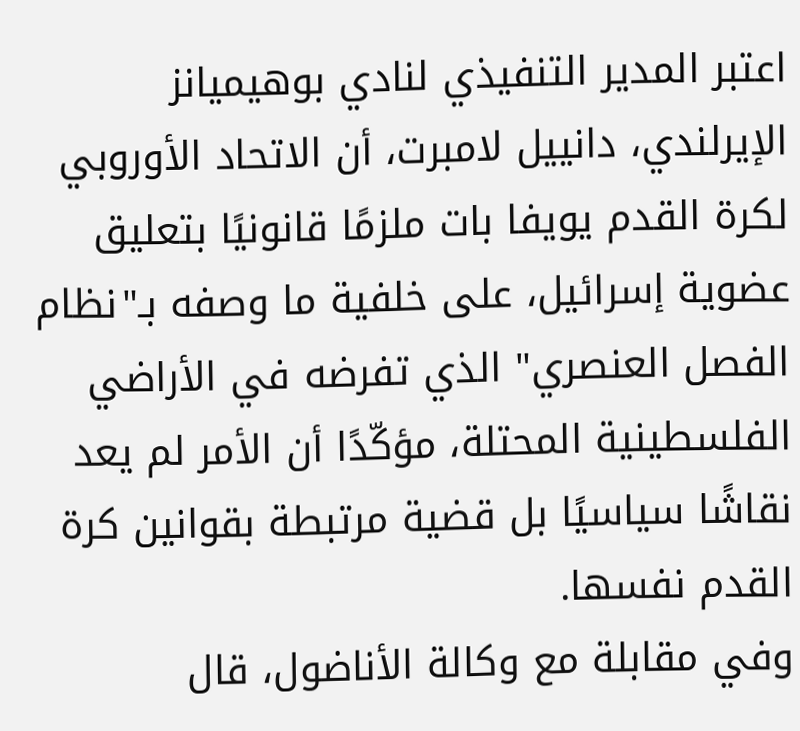اعتبر المدير التنفيذي لنادي بوهيميانز الإيرلندي، دانييل لامبرت، أن الاتحاد الأوروبي لكرة القدم يويفا بات ملزمًا قانونيًا بتعليق عضوية إسرائيل، على خلفية ما وصفه بـ"نظام الفصل العنصري" الذي تفرضه في الأراضي الفلسطينية المحتلة، مؤكّدًا أن الأمر لم يعد نقاشًا سياسيًا بل قضية مرتبطة بقوانين كرة القدم نفسها.
وفي مقابلة مع وكالة الأناضول، قال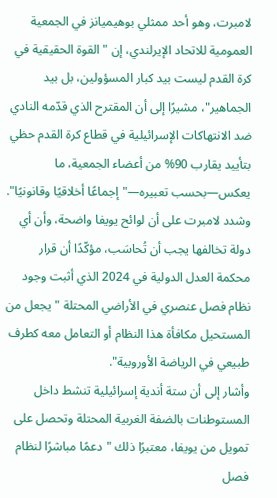لامبرت، وهو أحد ممثلي بوهيميانز في الجمعية العمومية للاتحاد الإيرلندي، إن "القوة الحقيقية في كرة القدم ليست بيد كبار المسؤولين، بل بيد الجماهير"، مشيرًا إلى أن المقترح الذي قدّمه النادي ضد الانتهاكات الإسرائيلية في قطاع كرة القدم حظي بتأييد يقارب 90% من أعضاء الجمعية، ما يعكس—بحسب تعبيره—"إجماعًا أخلاقيًا وقانونيًا".
وشدد لامبرت على أن لوائح يويفا واضحة، وأن أي دولة تخالفها يجب أن تُحاسَب، مؤكّدًا أن قرار محكمة العدل الدولية في 2024 الذي أثبت وجود نظام فصل عنصري في الأراضي المحتلة "يجعل من المستحيل مكافأة هذا النظام أو التعامل معه كطرف طبيعي في الرياضة الأوروبية".
وأشار إلى أن ستة أندية إسرائيلية تنشط داخل المستوطنات بالضفة الغربية المحتلة وتحصل على تمويل من يويفا، معتبرًا ذلك "دعمًا مباشرًا لنظام فصل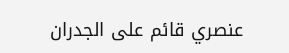عنصري قائم على الجدران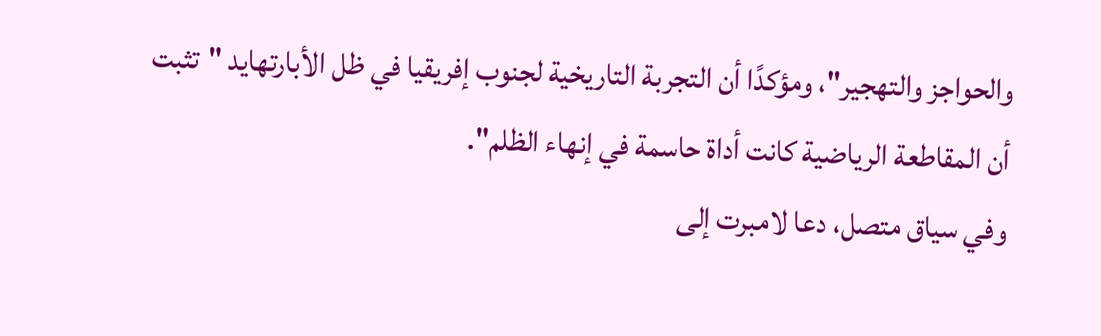والحواجز والتهجير"، ومؤكدًا أن التجربة التاريخية لجنوب إفريقيا في ظل الأبارتهايد "تثبت أن المقاطعة الرياضية كانت أداة حاسمة في إنهاء الظلم".
وفي سياق متصل، دعا لامبرت إلى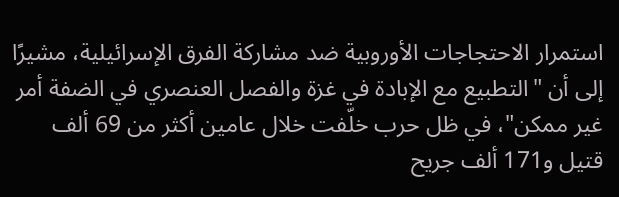استمرار الاحتجاجات الأوروبية ضد مشاركة الفرق الإسرائيلية، مشيرًا إلى أن "التطبيع مع الإبادة في غزة والفصل العنصري في الضفة أمر غير ممكن"، في ظل حرب خلّفت خلال عامين أكثر من 69 ألف قتيل و171 ألف جريح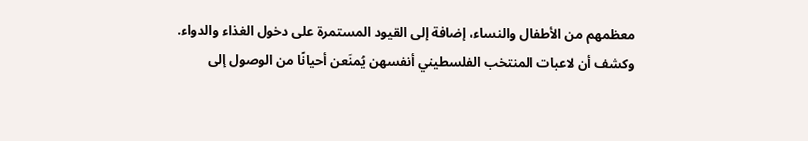معظمهم من الأطفال والنساء، إضافة إلى القيود المستمرة على دخول الغذاء والدواء.
وكشف أن لاعبات المنتخب الفلسطيني أنفسهن يُمنَعن أحيانًا من الوصول إلى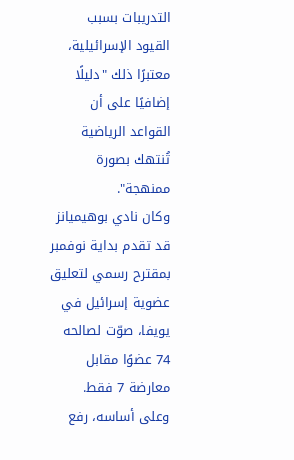التدريبات بسبب القيود الإسرائيلية، معتبرًا ذلك "دليلًا إضافيًا على أن القواعد الرياضية تُنتهك بصورة ممنهجة".
وكان نادي بوهيميانز قد تقدم بداية نوفمبر بمقترح رسمي لتعليق عضوية إسرائيل في يويفا، صوّت لصالحه 74 عضوًا مقابل معارضة 7 فقط. وعلى أساسه، رفع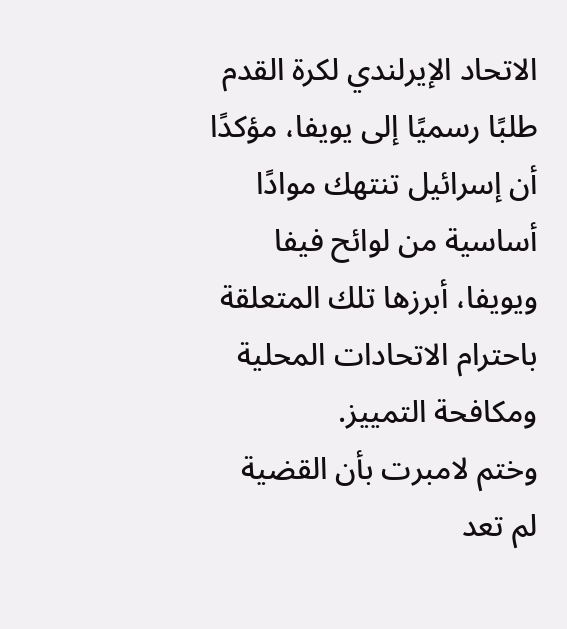الاتحاد الإيرلندي لكرة القدم طلبًا رسميًا إلى يويفا، مؤكدًا أن إسرائيل تنتهك موادًا أساسية من لوائح فيفا ويويفا، أبرزها تلك المتعلقة باحترام الاتحادات المحلية ومكافحة التمييز.
وختم لامبرت بأن القضية لم تعد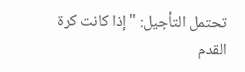تحتمل التأجيل: "إذا كانت كرة القدم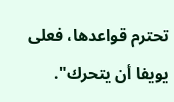تحترم قواعدها، فعلى يويفا أن يتحرك".